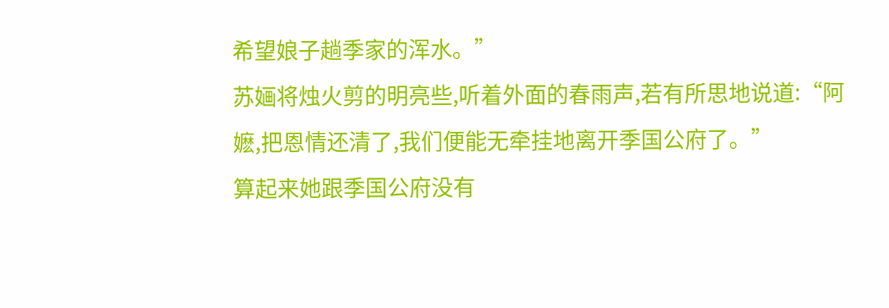希望娘子趟季家的浑水。”
苏婳将烛火剪的明亮些,听着外面的春雨声,若有所思地说道:“阿嬷,把恩情还清了,我们便能无牵挂地离开季国公府了。”
算起来她跟季国公府没有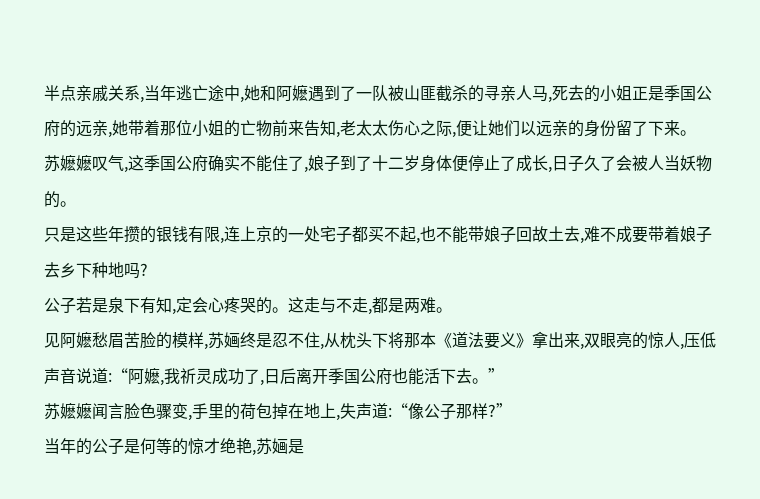半点亲戚关系,当年逃亡途中,她和阿嬷遇到了一队被山匪截杀的寻亲人马,死去的小姐正是季国公府的远亲,她带着那位小姐的亡物前来告知,老太太伤心之际,便让她们以远亲的身份留了下来。
苏嬷嬷叹气,这季国公府确实不能住了,娘子到了十二岁身体便停止了成长,日子久了会被人当妖物的。
只是这些年攒的银钱有限,连上京的一处宅子都买不起,也不能带娘子回故土去,难不成要带着娘子去乡下种地吗?
公子若是泉下有知,定会心疼哭的。这走与不走,都是两难。
见阿嬷愁眉苦脸的模样,苏婳终是忍不住,从枕头下将那本《道法要义》拿出来,双眼亮的惊人,压低声音说道:“阿嬷,我祈灵成功了,日后离开季国公府也能活下去。”
苏嬷嬷闻言脸色骤变,手里的荷包掉在地上,失声道:“像公子那样?”
当年的公子是何等的惊才绝艳,苏婳是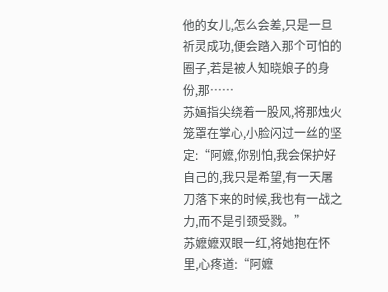他的女儿,怎么会差,只是一旦祈灵成功,便会踏入那个可怕的圈子,若是被人知晓娘子的身份,那……
苏婳指尖绕着一股风,将那烛火笼罩在掌心,小脸闪过一丝的坚定:“阿嬷,你别怕,我会保护好自己的,我只是希望,有一天屠刀落下来的时候,我也有一战之力,而不是引颈受戮。”
苏嬷嬷双眼一红,将她抱在怀里,心疼道:“阿嬷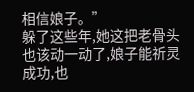相信娘子。”
躲了这些年,她这把老骨头也该动一动了,娘子能祈灵成功,也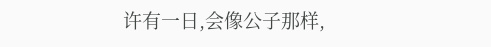许有一日,会像公子那样,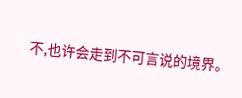不,也许会走到不可言说的境界。